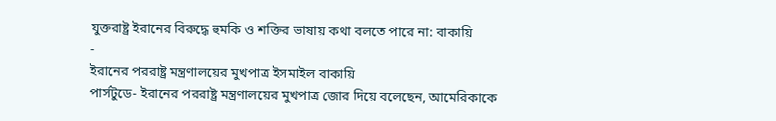যুক্তরাষ্ট্র ইরানের বিরুদ্ধে হুমকি ও শক্তির ভাষায় কথা বলতে পারে না: বাকায়ি
-
ইরানের পররাষ্ট্র মন্ত্রণালয়ের মুখপাত্র ইসমাইল বাকায়ি
পার্সটুডে- ইরানের পররাষ্ট্র মন্ত্রণালয়ের মুখপাত্র জোর দিয়ে বলেছেন, আমেরিকাকে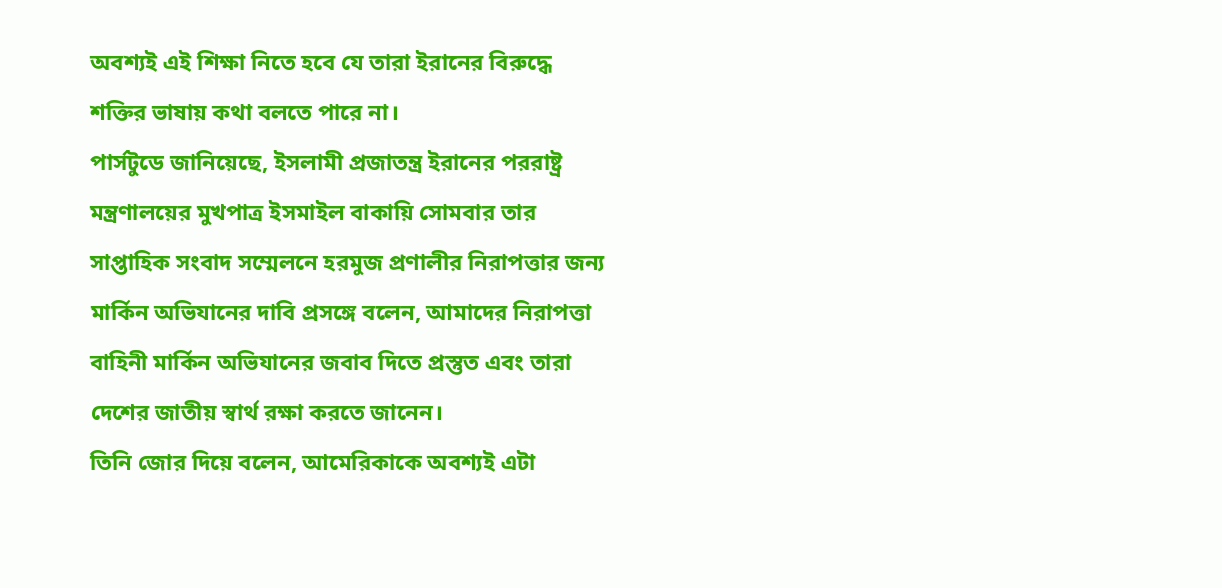অবশ্যই এই শিক্ষা নিতে হবে যে তারা ইরানের বিরুদ্ধে শক্তির ভাষায় কথা বলতে পারে না।
পার্সটুডে জানিয়েছে, ইসলামী প্রজাতন্ত্র ইরানের পররাষ্ট্র মন্ত্রণালয়ের মুখপাত্র ইসমাইল বাকায়ি সোমবার তার সাপ্তাহিক সংবাদ সম্মেলনে হরমুজ প্রণালীর নিরাপত্তার জন্য মার্কিন অভিযানের দাবি প্রসঙ্গে বলেন, আমাদের নিরাপত্তা বাহিনী মার্কিন অভিযানের জবাব দিতে প্রস্তুত এবং তারা দেশের জাতীয় স্বার্থ রক্ষা করতে জানেন।
তিনি জোর দিয়ে বলেন, আমেরিকাকে অবশ্যই এটা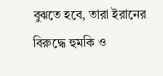বুঝতে হবে, তারা ইরানের বিরুদ্ধে হুমকি ও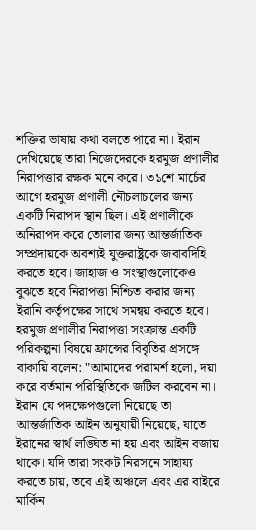শক্তির ভাষায় কথা বলতে পারে না। ইরান দেখিয়েছে তারা নিজেদেরকে হরমুজ প্রণালীর নিরাপত্তার রক্ষক মনে করে। ৩১শে মার্চের আগে হরমুজ প্রণালী নৌচলাচলের জন্য একটি নিরাপদ স্থান ছিল। এই প্রণালীকে অনিরাপদ করে তোলার জন্য আন্তর্জাতিক সম্প্রদায়কে অবশ্যই যুক্তরাষ্ট্রকে জবাবদিহি করতে হবে। জাহাজ ও সংস্থাগুলোকেও বুঝতে হবে নিরাপত্তা নিশ্চিত করার জন্য ইরানি কর্তৃপক্ষের সাথে সমন্বয় করতে হবে।
হরমুজ প্রণালীর নিরাপত্তা সংক্রান্ত একটি পরিকল্পনা বিষয়ে ফ্রান্সের বিবৃতির প্রসঙ্গে বাকায়ি বলেন: "আমাদের পরামর্শ হলো, দয়া করে বর্তমান পরিস্থিতিকে জটিল করবেন না। ইরান যে পদক্ষেপগুলো নিয়েছে তা আন্তর্জাতিক আইন অনুযায়ী নিয়েছে, যাতে ইরানের স্বার্থ লঙ্ঘিত না হয় এবং আইন বজায় থাকে। যদি তারা সংকট নিরসনে সাহায্য করতে চায়, তবে এই অঞ্চলে এবং এর বাইরে মার্কিন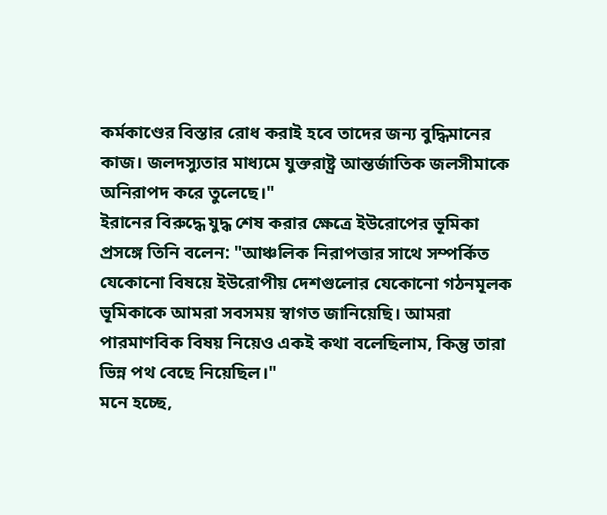কর্মকাণ্ডের বিস্তার রোধ করাই হবে তাদের জন্য বুদ্ধিমানের কাজ। জলদস্যুতার মাধ্যমে যুক্তরাষ্ট্র আন্তর্জাতিক জলসীমাকে অনিরাপদ করে তুলেছে।"
ইরানের বিরুদ্ধে যুদ্ধ শেষ করার ক্ষেত্রে ইউরোপের ভূমিকা প্রসঙ্গে তিনি বলেন: "আঞ্চলিক নিরাপত্তার সাথে সম্পর্কিত যেকোনো বিষয়ে ইউরোপীয় দেশগুলোর যেকোনো গঠনমূলক ভূমিকাকে আমরা সবসময় স্বাগত জানিয়েছি। আমরা পারমাণবিক বিষয় নিয়েও একই কথা বলেছিলাম, কিন্তু তারা ভিন্ন পথ বেছে নিয়েছিল।"
মনে হচ্ছে,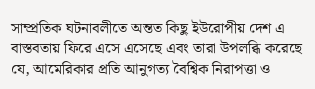সাম্প্রতিক ঘটনাবলীতে অন্তত কিছু ইউরোপীয় দেশ এ বাস্তবতায় ফিরে এসে এসেছে এবং তারা উপলব্ধি করেছে যে, আমেরিকার প্রতি আনুগত্য বৈশ্বিক নিরাপত্তা ও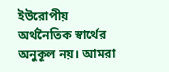ইউরোপীয় অর্থনৈতিক স্বার্থের অনুকূল নয়। আমরা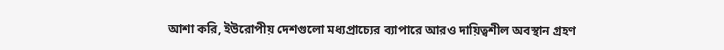আশা করি, ইউরোপীয় দেশগুলো মধ্যপ্রাচ্যের ব্যাপারে আরও দায়িত্বশীল অবস্থান গ্রহণ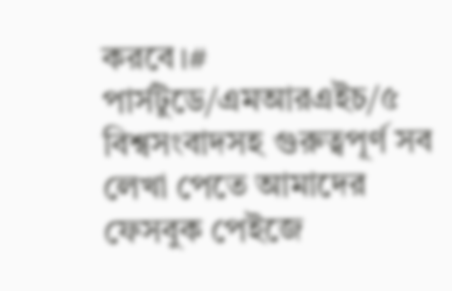করবে।#
পার্সটুডে/এমআরএইচ/৫
বিশ্বসংবাদসহ গুরুত্বপূর্ণ সব লেখা পেতে আমাদের ফেসবুক পেইজে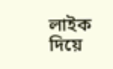লাইক দিয়ে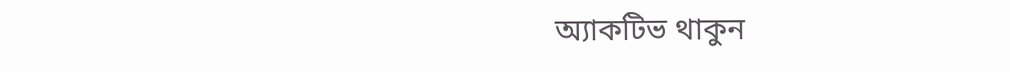অ্যাকটিভ থাকুন